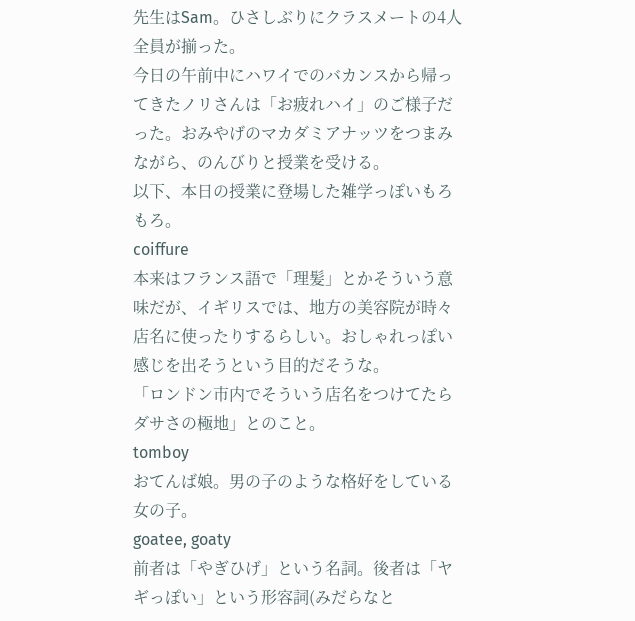先生はSam。ひさしぶりにクラスメートの4人全員が揃った。
今日の午前中にハワイでのバカンスから帰ってきたノリさんは「お疲れハイ」のご様子だった。おみやげのマカダミアナッツをつまみながら、のんびりと授業を受ける。
以下、本日の授業に登場した雑学っぽいもろもろ。
coiffure
本来はフランス語で「理髪」とかそういう意味だが、イギリスでは、地方の美容院が時々店名に使ったりするらしい。おしゃれっぽい感じを出そうという目的だそうな。
「ロンドン市内でそういう店名をつけてたらダサさの極地」とのこと。
tomboy
おてんば娘。男の子のような格好をしている女の子。
goatee, goaty
前者は「やぎひげ」という名詞。後者は「ヤギっぽい」という形容詞(みだらなと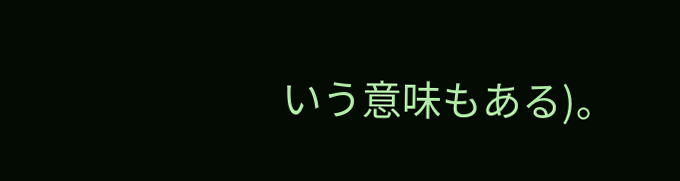いう意味もある)。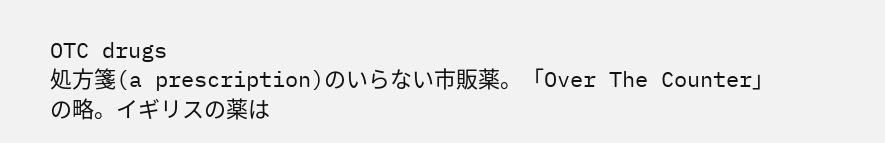OTC drugs
処方箋(a prescription)のいらない市販薬。「Over The Counter」の略。イギリスの薬は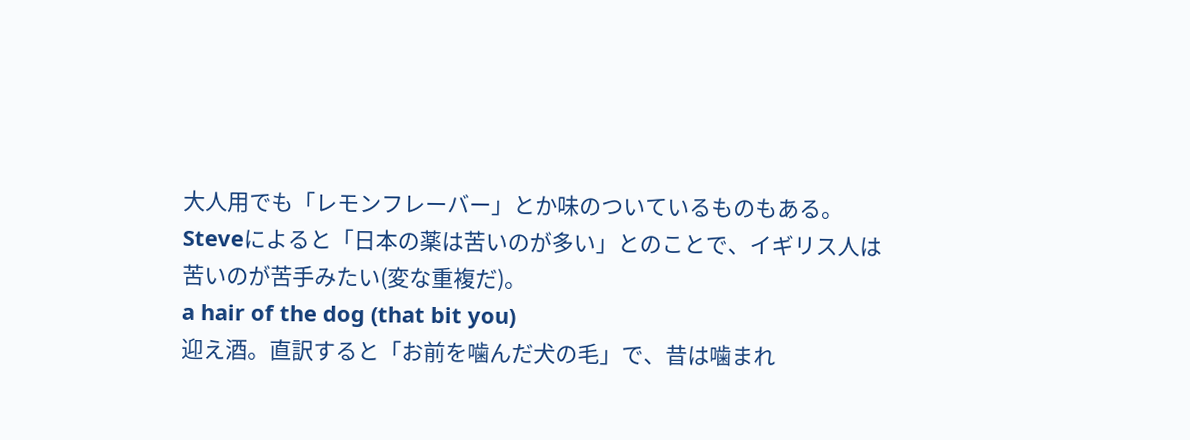大人用でも「レモンフレーバー」とか味のついているものもある。
Steveによると「日本の薬は苦いのが多い」とのことで、イギリス人は苦いのが苦手みたい(変な重複だ)。
a hair of the dog (that bit you)
迎え酒。直訳すると「お前を噛んだ犬の毛」で、昔は噛まれ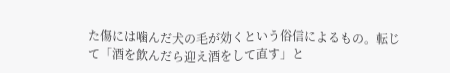た傷には噛んだ犬の毛が効くという俗信によるもの。転じて「酒を飲んだら迎え酒をして直す」と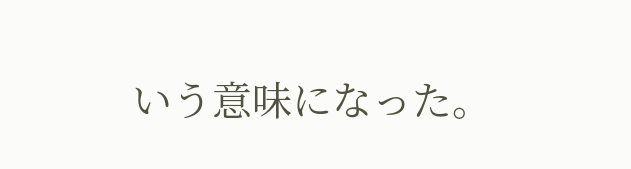いう意味になった。